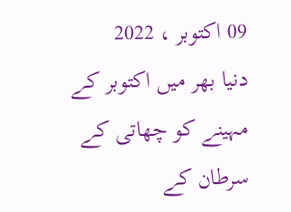09 اکتوبر ، 2022
دنیا بھر میں اکتوبر کے مہینے کو چھاتی کے سرطان کے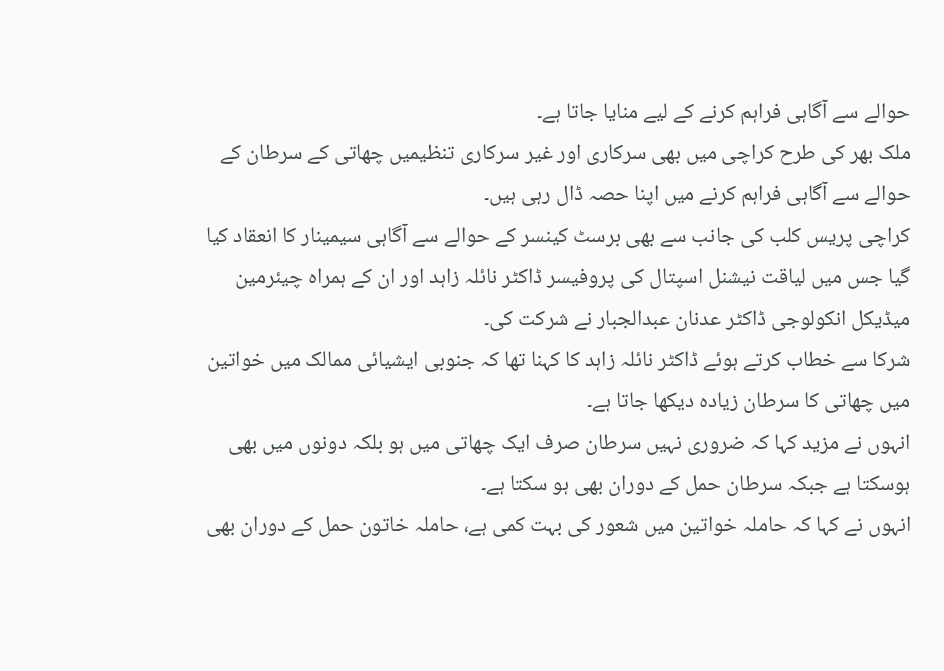حوالے سے آگاہی فراہم کرنے کے لیے منایا جاتا ہے۔
ملک بھر کی طرح کراچی میں بھی سرکاری اور غیر سرکاری تنظیمیں چھاتی کے سرطان کے حوالے سے آگاہی فراہم کرنے میں اپنا حصہ ڈال رہی ہیں۔
کراچی پریس کلب کی جانب سے بھی برسٹ کینسر کے حوالے سے آگاہی سیمینار کا انعقاد کیا گیا جس میں لیاقت نیشنل اسپتال کی پروفیسر ڈاکٹر نائلہ زاہد اور ان کے ہمراہ چیئرمین میڈیکل انکولوجی ڈاکٹر عدنان عبدالجبار نے شرکت کی۔
شرکا سے خطاب کرتے ہوئے ڈاکٹر نائلہ زاہد کا کہنا تھا کہ جنوبی ایشیائی ممالک میں خواتین میں چھاتی کا سرطان زیادہ دیکھا جاتا ہے۔
انہوں نے مزید کہا کہ ضروری نہیں سرطان صرف ایک چھاتی میں ہو بلکہ دونوں میں بھی ہوسکتا ہے جبکہ سرطان حمل کے دوران بھی ہو سکتا ہے۔
انہوں نے کہا کہ حاملہ خواتین میں شعور کی بہت کمی ہے، حاملہ خاتون حمل کے دوران بھی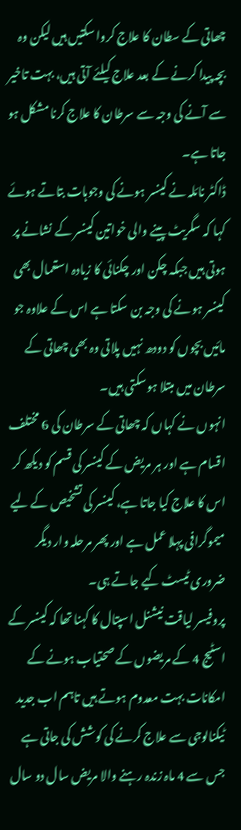چھاتی کے سطان کا علاج کروا سکتیں ہیں لیکن وہ بچہ پیدا کرنے کے بعد علاج کیلئے آتی ہیں، بہت تاخیر سے آنے کی وجہ سے سرطان کا علاج کرنا مشکل ہو جاتا ہے۔
ڈاکٹر نائلہ نے کینسر ہونے کی وجوہات بتاتے ہوئے کہا کہ سگریٹ پینے والی خواتین کینسر کے نشانے پر ہوتی ہیں جبکہ چکن اور چکنائی کا زیادہ استعمال بھی کینسر ہونے کی وجہ بن سکتا ہے اس کے علاوہ جو مائیں بچوں کو دودھ نہیں پلاتی وہ بھی چھاتی کے سرطان میں مبتلا ہوسکتی ہیں۔
انہوں نے کہاں کہ چھاتی کے سرطان کی 6 مختلف اقسام ہے اور ہر مریض کے کینسر کی قسم کو دیکھ کر اس کا علاج کیا جاتا ہے، کینسر کی تشخیص کے لیے میموگرافی پہلا عمل ہے اور پھر مرحلہ وار دیگر ضروری ٹیسٹ کیے جاتے ہی۔
پروفیسر لیاقت نیشنل اسپتال کا کہنا تھا کہ کینسر کے اسٹیج 4 کے مریضوں کے صحتیاب ہونے کے امکانات بہت معدوم ہوتے ہیں تاہم اب جدید ٹیکنالوجی سے علاج کرنے کی کوشش کی جاتی ہے جس سے 4 ماہ زندہ رہنے والا مریض سال دو سال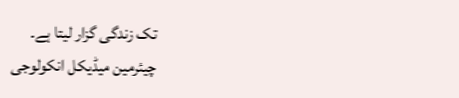تک زندگی گزار لیتا ہے۔
چیئرمین میڈیکل انکولوجی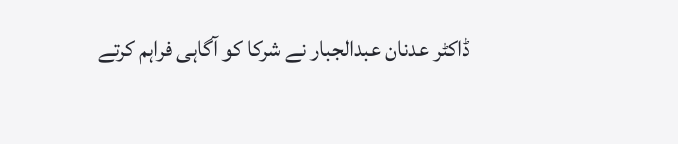ڈاکٹر عدنان عبدالجبار نے شرکا کو آگاہی فراہم کرتے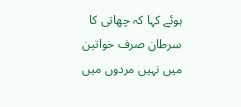ہوئے کہا کہ چھاتی کا سرطان صرف خواتین میں نہیں مردوں میں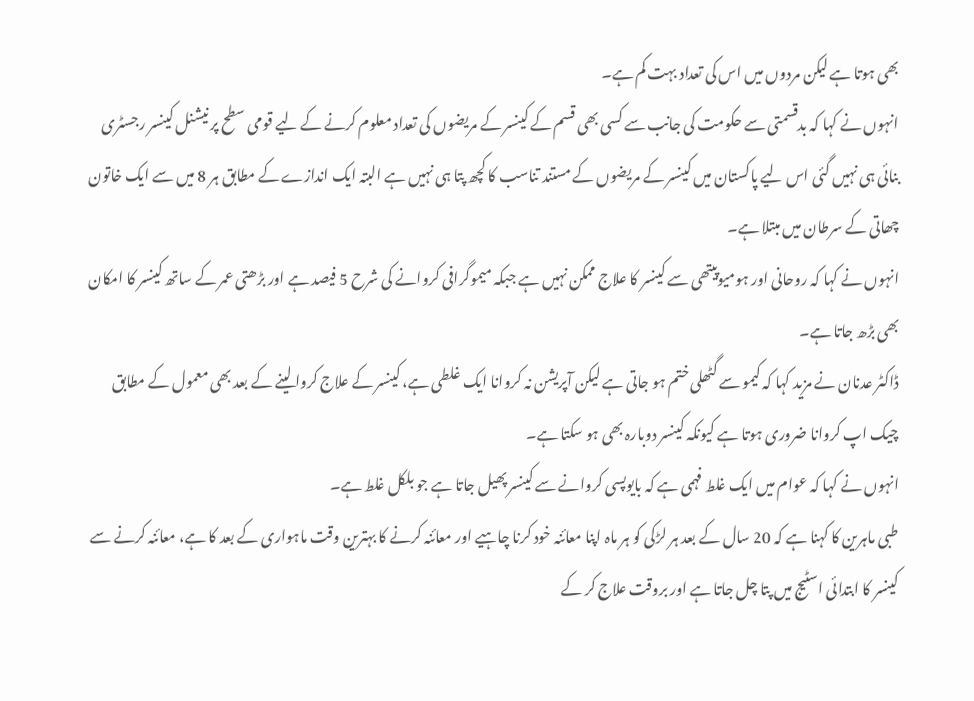بھی ہوتا ہے لیکن مردوں میں اس کی تعداد بہت کم ہے۔
انہوں نے کہا کہ بدقسمتی سے حکومت کی جانب سے کسی بھی قسم کے کینسر کے مریضوں کی تعداد معلوم کرنے کے لیے قومی سطح پر نیشنل کینسر رجسٹری بنائی ہی نہیں گئی اس لیے پاکستان میں کینسر کے مریضوں کے مستند تناسب کا کچھ پتا ہی نہیں ہے البتہ ایک اندازے کے مطابق ہر 8 میں سے ایک خاتون چھاتی کے سرطان میں مبتلا ہے۔
انہوں نے کہا کہ روحانی اور ہومیوپیتھی سے کینسر کا علاج ممکن نہیں ہے جبکہ میموگرافی کروانے کی شرح 5 فیصد ہے اور بڑھتی عمر کے ساتھ کینسر کا امکان بھی بڑھ جاتا ہے۔
ڈاکٹر عدنان نے مزید کہا کہ کیمو سے گٹھلی ختم ہو جاتی ہے لیکن آپریشن نہ کروانا ایک غلطی ہے، کینسر کے علاج کروا لینے کے بعد بھی معمول کے مطابق چیک اپ کروانا ضروری ہوتا ہے کیونکہ کینسر دوبارہ بھی ہو سکتا ہے۔
انہوں نے کہا کہ عوام میں ایک غلط فہمی ہے کہ بایوپسی کروانے سے کینسر پھیل جاتا ہے جو بلکل غلط ہے۔
طبی ماہرین کا کہنا ہے کہ 20 سال کے بعد ہر لڑکی کو ہر ماہ اپنا معائنہ خود کرنا چاہیے اور معائنہ کرنے کا بہترین وقت ماہواری کے بعد کا ہے، معائنہ کرنے سے کینسر کا ابتدائی اسٹیج میں پتا چل جاتا ہے اور بروقت علاج کر کے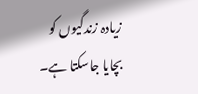زیادہ زندگیوں کو بچایا جاسکتا ہے۔